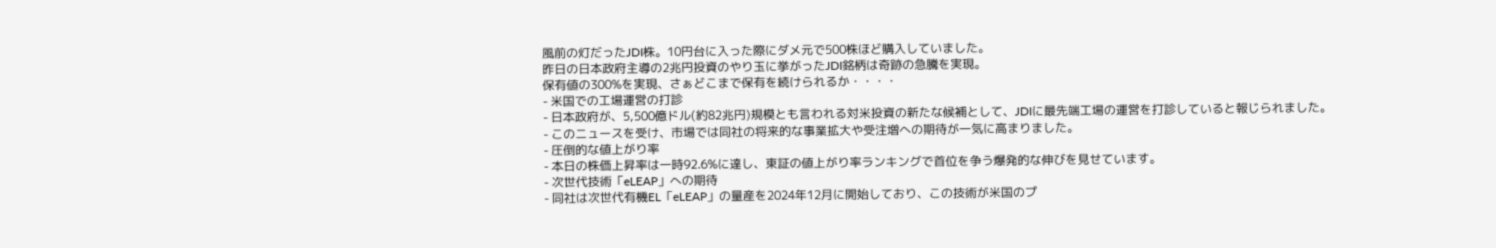風前の灯だったJDI株。10円台に入った際にダメ元で500株ほど購入していました。
昨日の日本政府主導の2兆円投資のやり玉に挙がったJDI銘柄は奇跡の急騰を実現。
保有値の300%を実現、さぁどこまで保有を続けられるか・・・・
- 米国での工場運営の打診
- 日本政府が、5,500億ドル(約82兆円)規模とも言われる対米投資の新たな候補として、JDIに最先端工場の運営を打診していると報じられました。
- このニュースを受け、市場では同社の将来的な事業拡大や受注増への期待が一気に高まりました。
- 圧倒的な値上がり率
- 本日の株価上昇率は一時92.6%に達し、東証の値上がり率ランキングで首位を争う爆発的な伸びを見せています。
- 次世代技術「eLEAP」への期待
- 同社は次世代有機EL「eLEAP」の量産を2024年12月に開始しており、この技術が米国のプ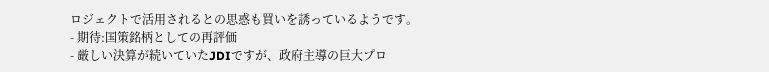ロジェクトで活用されるとの思惑も買いを誘っているようです。
- 期待:国策銘柄としての再評価
- 厳しい決算が続いていたJDIですが、政府主導の巨大プロ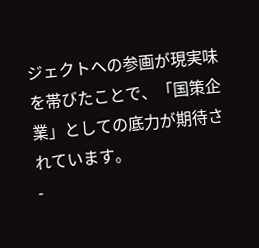ジェクトへの参画が現実味を帯びたことで、「国策企業」としての底力が期待されています。
-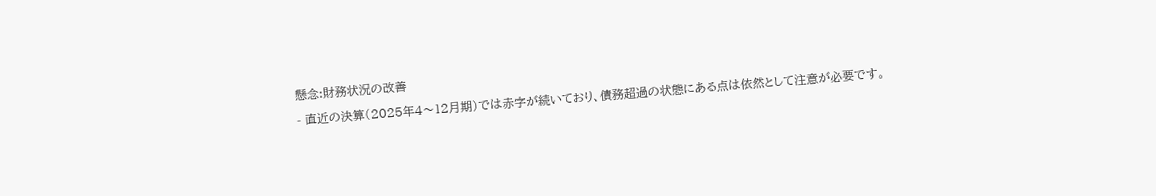懸念:財務状況の改善
- 直近の決算(2025年4〜12月期)では赤字が続いており、債務超過の状態にある点は依然として注意が必要です。